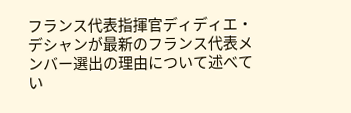フランス代表指揮官ディディエ・デシャンが最新のフランス代表メンバー選出の理由について述べてい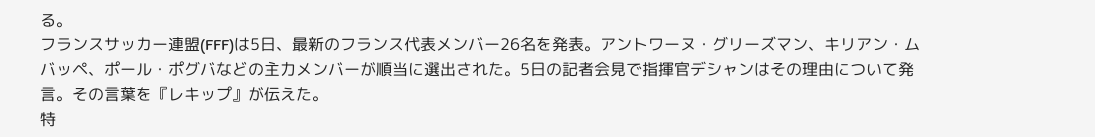る。
フランスサッカー連盟(FFF)は5日、最新のフランス代表メンバー26名を発表。アントワーヌ・グリーズマン、キリアン・ムバッペ、ポール・ポグバなどの主力メンバーが順当に選出された。5日の記者会見で指揮官デシャンはその理由について発言。その言葉を『レキップ』が伝えた。
特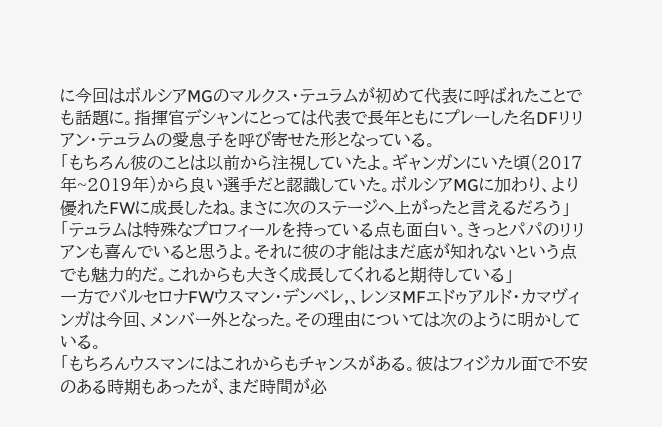に今回はボルシアMGのマルクス・テュラムが初めて代表に呼ばれたことでも話題に。指揮官デシャンにとっては代表で長年ともにプレーした名DFリリアン・テュラムの愛息子を呼び寄せた形となっている。
「もちろん彼のことは以前から注視していたよ。ギャンガンにいた頃(2017年~2019年)から良い選手だと認識していた。ボルシアMGに加わり、より優れたFWに成長したね。まさに次のステージへ上がったと言えるだろう」
「テュラムは特殊なプロフィールを持っている点も面白い。きっとパパのリリアンも喜んでいると思うよ。それに彼の才能はまだ底が知れないという点でも魅力的だ。これからも大きく成長してくれると期待している」
一方でバルセロナFWウスマン・デンベレ,、レンヌMFエドゥアルド・カマヴィンガは今回、メンバー外となった。その理由については次のように明かしている。
「もちろんウスマンにはこれからもチャンスがある。彼はフィジカル面で不安のある時期もあったが、まだ時間が必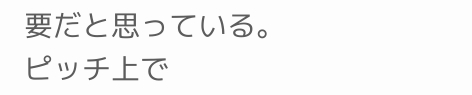要だと思っている。ピッチ上で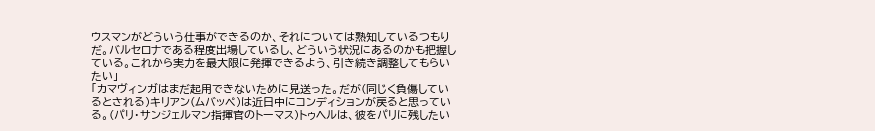ウスマンがどういう仕事ができるのか、それについては熟知しているつもりだ。バルセロナである程度出場しているし、どういう状況にあるのかも把握している。これから実力を最大限に発揮できるよう、引き続き調整してもらいたい」
「カマヴィンガはまだ起用できないために見送った。だが(同じく負傷しているとされる)キリアン(ムバッペ)は近日中にコンディションが戻ると思っている。(パリ・サンジェルマン指揮官のトーマス)トゥヘルは、彼をパリに残したい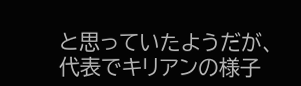と思っていたようだが、代表でキリアンの様子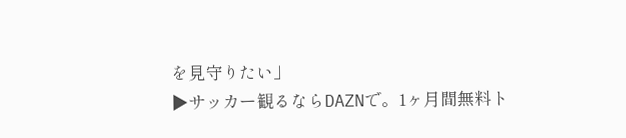を見守りたい」
▶サッカー観るならDAZNで。1ヶ月間無料ト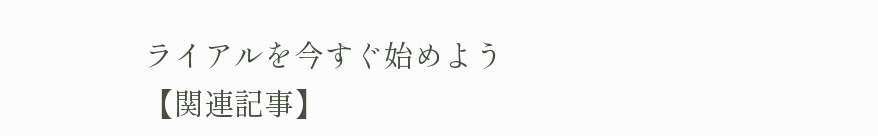ライアルを今すぐ始めよう
【関連記事】